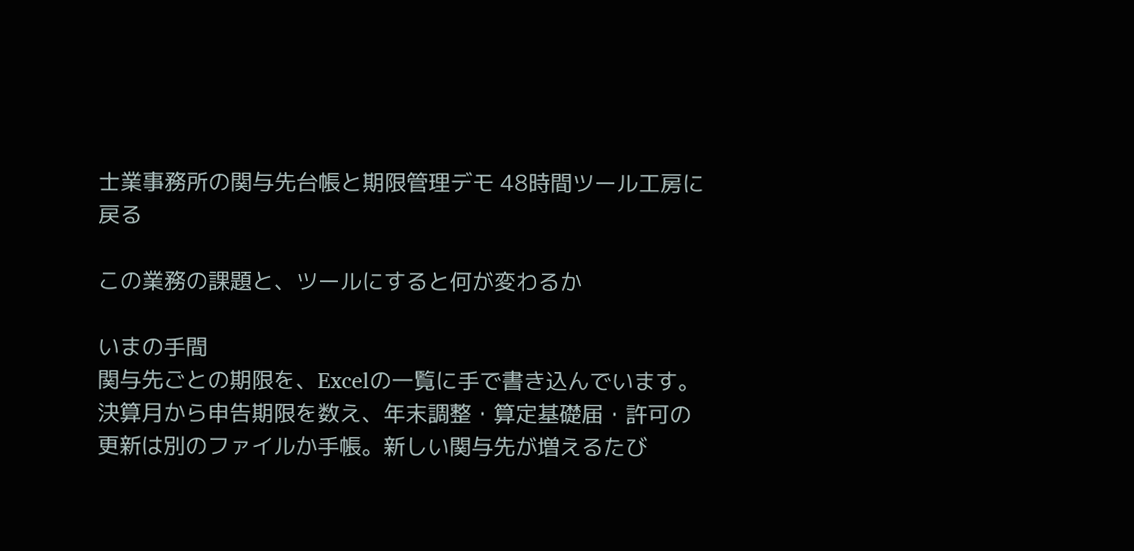士業事務所の関与先台帳と期限管理デモ 48時間ツール工房に戻る

この業務の課題と、ツールにすると何が変わるか

いまの手間
関与先ごとの期限を、Excelの一覧に手で書き込んでいます。決算月から申告期限を数え、年末調整・算定基礎届・許可の更新は別のファイルか手帳。新しい関与先が増えるたび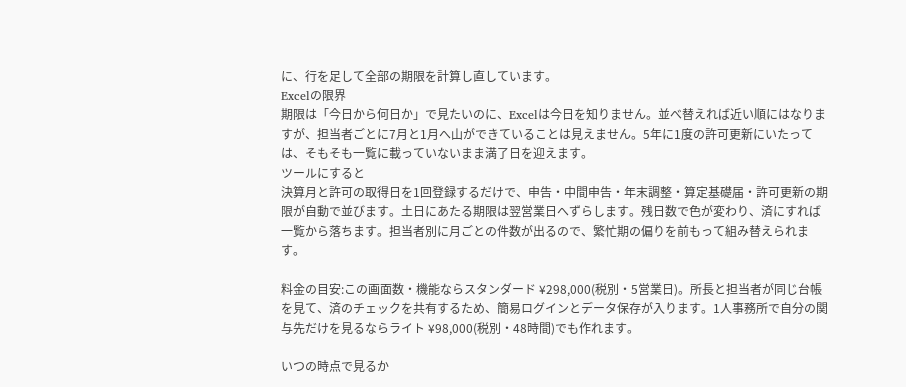に、行を足して全部の期限を計算し直しています。
Excelの限界
期限は「今日から何日か」で見たいのに、Excelは今日を知りません。並べ替えれば近い順にはなりますが、担当者ごとに7月と1月へ山ができていることは見えません。5年に1度の許可更新にいたっては、そもそも一覧に載っていないまま満了日を迎えます。
ツールにすると
決算月と許可の取得日を1回登録するだけで、申告・中間申告・年末調整・算定基礎届・許可更新の期限が自動で並びます。土日にあたる期限は翌営業日へずらします。残日数で色が変わり、済にすれば一覧から落ちます。担当者別に月ごとの件数が出るので、繁忙期の偏りを前もって組み替えられます。

料金の目安:この画面数・機能ならスタンダード ¥298,000(税別・5営業日)。所長と担当者が同じ台帳を見て、済のチェックを共有するため、簡易ログインとデータ保存が入ります。1人事務所で自分の関与先だけを見るならライト ¥98,000(税別・48時間)でも作れます。

いつの時点で見るか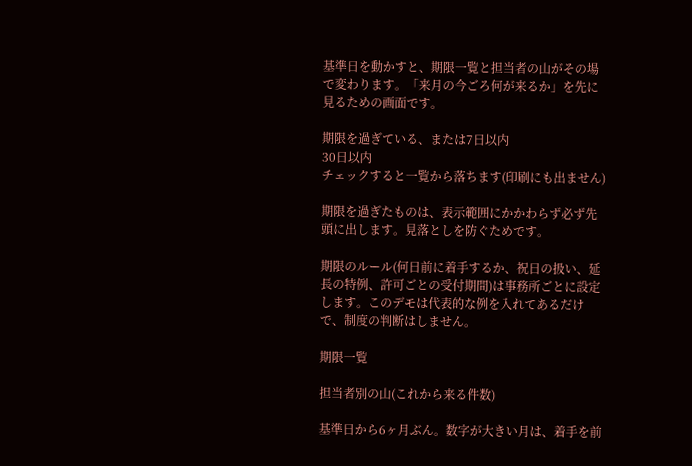基準日を動かすと、期限一覧と担当者の山がその場で変わります。「来月の今ごろ何が来るか」を先に見るための画面です。

期限を過ぎている、または7日以内
30日以内
チェックすると一覧から落ちます(印刷にも出ません)

期限を過ぎたものは、表示範囲にかかわらず必ず先頭に出します。見落としを防ぐためです。

期限のルール(何日前に着手するか、祝日の扱い、延長の特例、許可ごとの受付期間)は事務所ごとに設定します。このデモは代表的な例を入れてあるだけで、制度の判断はしません。

期限一覧

担当者別の山(これから来る件数)

基準日から6ヶ月ぶん。数字が大きい月は、着手を前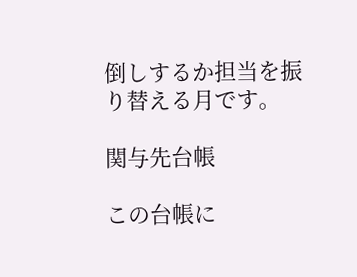倒しするか担当を振り替える月です。

関与先台帳

この台帳に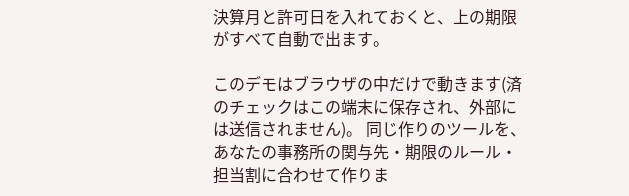決算月と許可日を入れておくと、上の期限がすべて自動で出ます。

このデモはブラウザの中だけで動きます(済のチェックはこの端末に保存され、外部には送信されません)。 同じ作りのツールを、あなたの事務所の関与先・期限のルール・担当割に合わせて作りま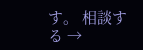す。 相談する →